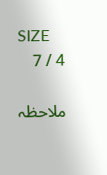SIZE
4 / 7

ملاحظہ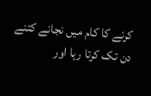کرنے کا کام میں نجانے کتنے دن تک کرتا رہا اور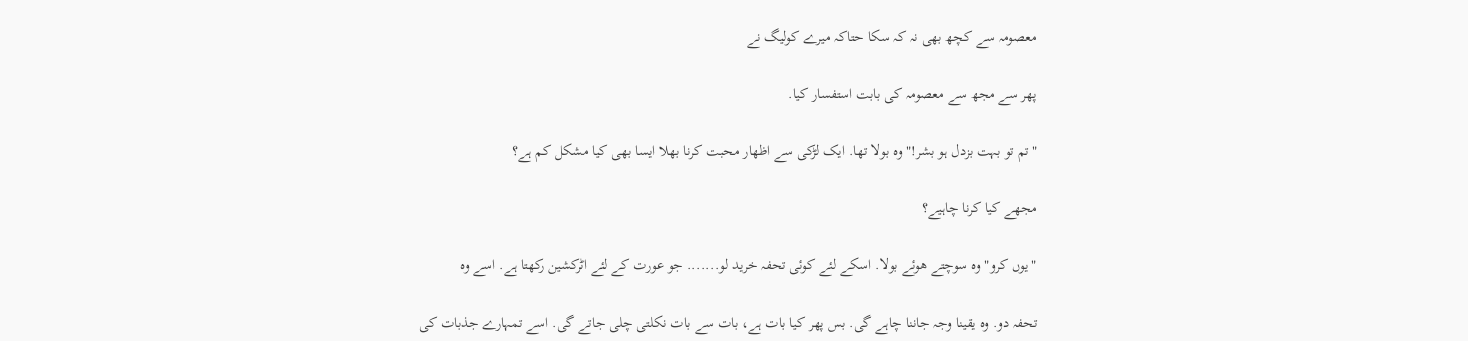معصومہ سے کچھ بھی نہ کہ سکا حتاکہ میرے کولیگ نے

پھر سے مجھ سے معصومہ کی بابت استفسار کیا.

"تم تو بہت بزدل ہو بشر!" وہ بولا تھا. ایک لڑکی سے اظھار محبت کرنا بھلا ایسا بھی کیا مشکل کم ہے؟

مجھے کیا کرنا چاہیے؟

"یوں کرو" وہ سوچتے هوئے بولا. اسکے لئے کوئی تحفہ خرید لو....... جو عورت کے لئے اٹرکشین رکھتا ہے. اسے وہ

تحفہ دو. وہ یقینا وجہ جاننا چاہے گی. بس پھر کیا بات ہے، بات سے بات نکلتی چلی جاتے گی. اسے تمہارے جذبات کی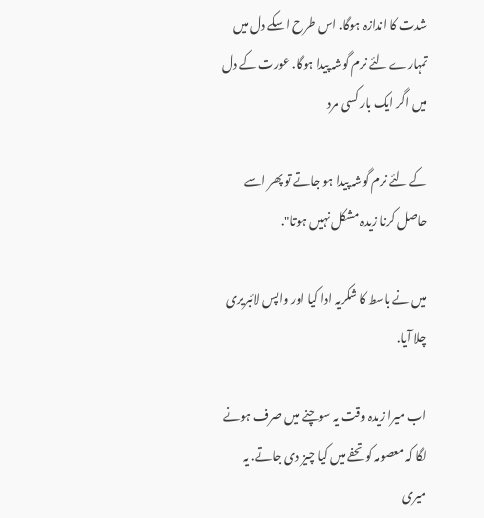شدت کا اندازہ ہوگا. اس طرح اسکے دل میں تمہارے لئے نرم گوشہ پیدا ہوگا. عورت کے دل میں اگر ایک بار کسی مرد

کے لئے نرم گوشہ پیدا ہو جاتے تو پھر اسے حاصل کرنا زیدہ مشکل نہیں ہوتا".

میں نے باسط کا شکریہ ادا کیا اور واپس لائبریری چلا آیا.

اب میرا زیدہ وقت یہ سوچنے میں صرف ہونے لگا کہ معصومہ کو تحفے میں کیا چیز دی جاتے. یہ میری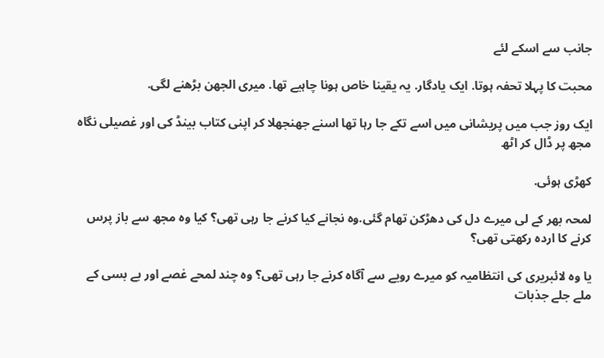جانب سے اسکے لئے

محبت کا پہلا تحفہ ہوتا. ایک یادگار. یہ یقینا خاص ہونا چاہیے تھا. میری الجھن بڑھنے لگی.

ایک روز جب میں پریشانی میں اسے تکے جا رہا تھا اسنے جھنجھلا کر اپنی کتاب بینڈ کی اور غصیلی نگاہ مجھ پر ڈال کر اٹھ

کھڑی ہوئی.

لمحہ بھر کے لی میرے دل کی دھڑکن تھام گئی.وہ نجانے کیا کرنے جا رہی تھی؟ کیا وہ مجھ سے باز پرس کرنے کا اردہ رکھتی تھی؟

یا وہ لائبریری کی انتظامیہ کو میرے رویے سے آگاہ کرنے جا رہی تھی؟ وہ چند لمحے غصے اور بے بسی کے ملے جلے جذبات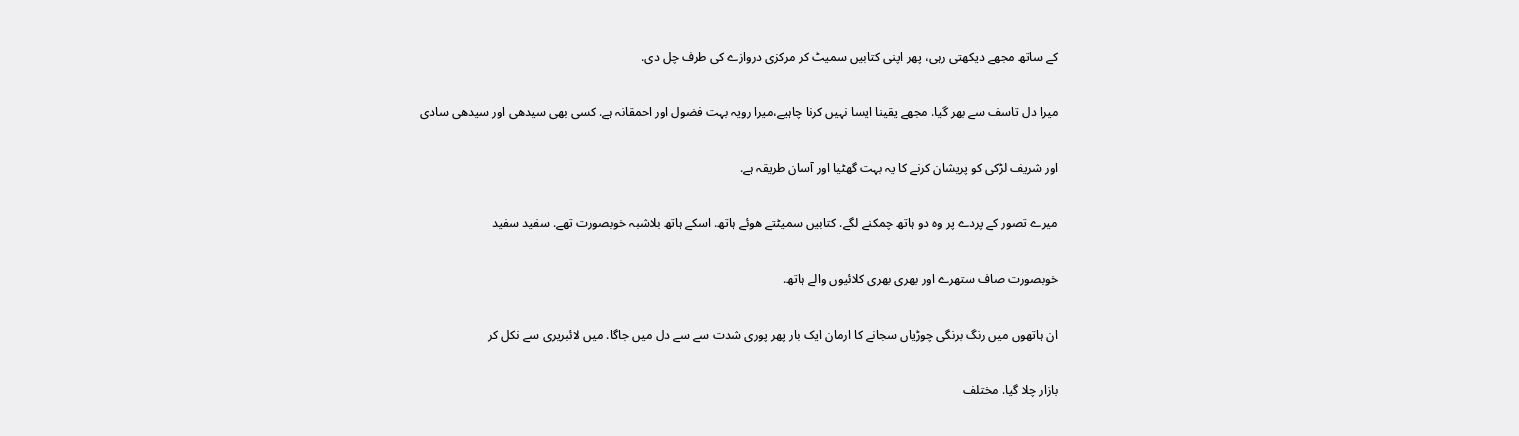کے ساتھ مجھے دیکھتی رہی، پھر اپنی کتابیں سمیٹ کر مرکزی دروازے کی طرف چل دی.

میرا دل تاسف سے بھر گیا. مجھے یقینا ایسا نہیں کرنا چاہیے،میرا رویہ بہت فضول اور احمقانہ ہے. کسی بھی سیدھی اور سیدھی سادی

اور شریف لڑکی کو پریشان کرنے کا یہ بہت گھٹیا اور آسان طریقہ ہے.

میرے تصور کے پردے پر وہ دو ہاتھ چمکنے لگے. کتابیں سمیٹتے هوئے ہاتھ. اسکے ہاتھ بلاشبہ خوبصورت تھے. سفید سفید

خوبصورت صاف ستھرے اور بھری بھری کلائیوں والے ہاتھ.

ان ہاتھوں میں رنگ برنگی چوڑیاں سجانے کا ارمان ایک بار پھر پوری شدت سے سے دل میں جاگا. میں لائبریری سے نکل کر

بازار چلا گیا. مختلف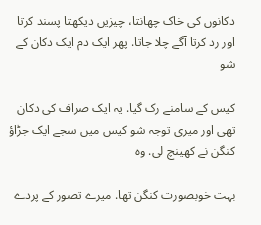دکانوں کی خاک چھانتا، چیزیں دیکھتا پسند کرتا اور رد کرتا آگے چلا جاتا. پھر ایک دم ایک دکان کے شو

کیس کے سامنے رک گیا. یہ ایک صراف کی دکان تھی اور میری توجہ شو کیس میں سجے ایک جڑاؤ کنگن نے کھینچ لی. وہ

بہت خوبصورت کنگن تھا. میرے تصور کے پردے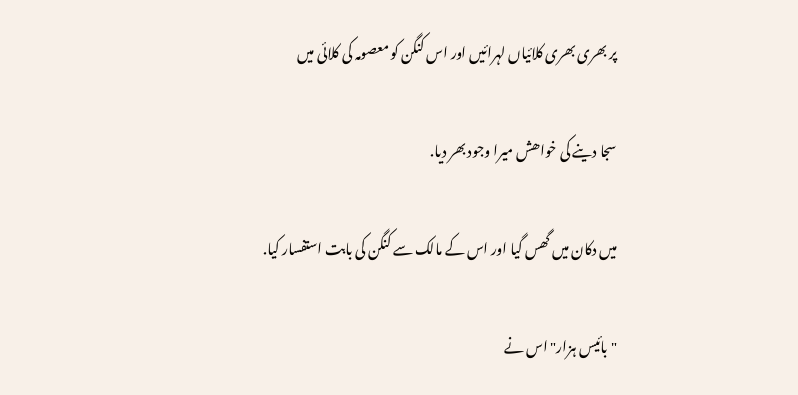پر بھری بھری کلائیاں لہرائیں اور اس کنگن کو معصومہ کی کلائی میں

سجا دینے کی خواھش میرا وجود بھر دیا.

میں دکان میں گھس گیا اور اس کے مالک سے کنگن کی بابت استفسار کیا.

"بائیس ہزار" اس نے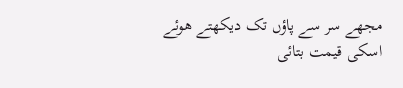مجھے سر سے پاؤں تک دیکھتے هوئے اسکی قیمت بتائی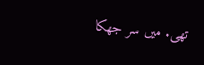تھی. میں سر جھکا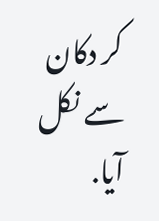کر دکان سے نکل آیا.